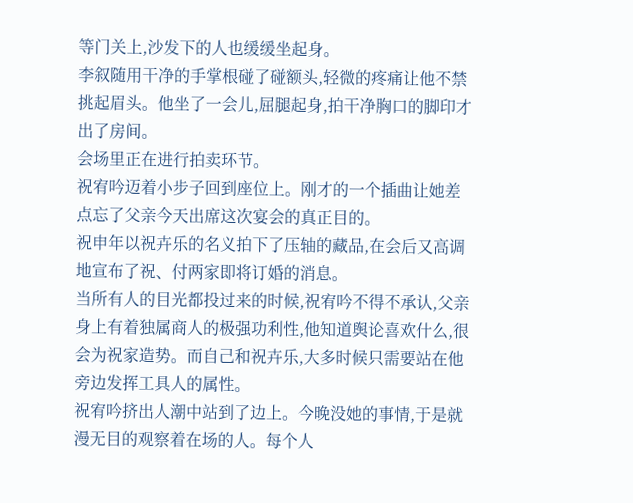等门关上,沙发下的人也缓缓坐起身。
李叙随用干净的手掌根碰了碰额头,轻微的疼痛让他不禁挑起眉头。他坐了一会儿,屈腿起身,拍干净胸口的脚印才出了房间。
会场里正在进行拍卖环节。
祝宥吟迈着小步子回到座位上。刚才的一个插曲让她差点忘了父亲今天出席这次宴会的真正目的。
祝申年以祝卉乐的名义拍下了压轴的藏品,在会后又高调地宣布了祝、付两家即将订婚的消息。
当所有人的目光都投过来的时候,祝宥吟不得不承认,父亲身上有着独属商人的极强功利性,他知道舆论喜欢什么,很会为祝家造势。而自己和祝卉乐,大多时候只需要站在他旁边发挥工具人的属性。
祝宥吟挤出人潮中站到了边上。今晚没她的事情,于是就漫无目的观察着在场的人。每个人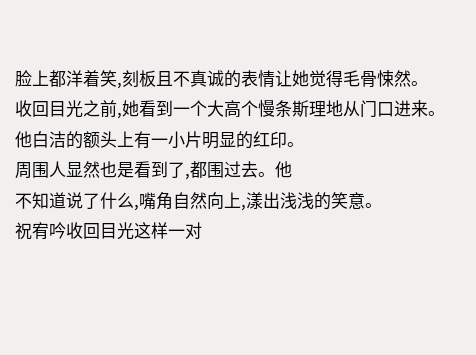脸上都洋着笑,刻板且不真诚的表情让她觉得毛骨悚然。
收回目光之前,她看到一个大高个慢条斯理地从门口进来。
他白洁的额头上有一小片明显的红印。
周围人显然也是看到了,都围过去。他
不知道说了什么,嘴角自然向上,漾出浅浅的笑意。
祝宥吟收回目光这样一对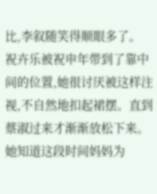比,李叙随笑得顺眼多了。
祝卉乐被祝申年带到了靠中间的位置,她很讨厌被这样注视,不自然地扣起裙摆。直到蔡淑过来才渐渐放松下来。
她知道这段时间妈妈为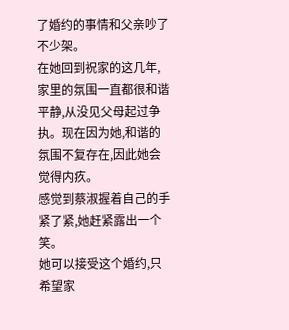了婚约的事情和父亲吵了不少架。
在她回到祝家的这几年,家里的氛围一直都很和谐平静,从没见父母起过争执。现在因为她,和谐的氛围不复存在,因此她会觉得内疚。
感觉到蔡淑握着自己的手紧了紧,她赶紧露出一个笑。
她可以接受这个婚约,只希望家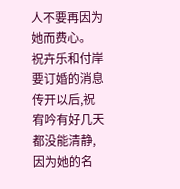人不要再因为她而费心。
祝卉乐和付岸要订婚的消息传开以后,祝宥吟有好几天都没能清静,因为她的名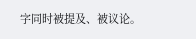字同时被提及、被议论。